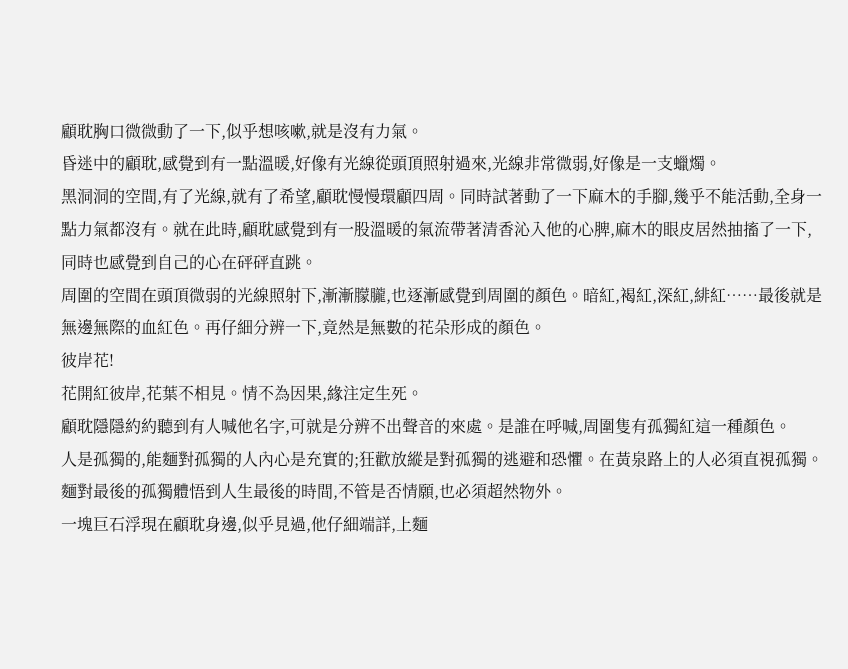顧耽胸口微微動了一下,似乎想咳嗽,就是沒有力氣。
昏迷中的顧耽,感覺到有一點溫暖,好像有光線從頭頂照射過來,光線非常微弱,好像是一支蠟燭。
黑洞洞的空間,有了光線,就有了希望,顧耽慢慢環顧四周。同時試著動了一下麻木的手腳,幾乎不能活動,全身一點力氣都沒有。就在此時,顧耽感覺到有一股溫暖的氣流帶著清香沁入他的心脾,麻木的眼皮居然抽搐了一下,同時也感覺到自己的心在砰砰直跳。
周圍的空間在頭頂微弱的光線照射下,漸漸朦朧,也逐漸感覺到周圍的顏色。暗紅,褐紅,深紅,緋紅……最後就是無邊無際的血紅色。再仔細分辨一下,竟然是無數的花朵形成的顏色。
彼岸花!
花開紅彼岸,花葉不相見。情不為因果,緣注定生死。
顧耽隱隱約約聽到有人喊他名字,可就是分辨不出聲音的來處。是誰在呼喊,周圍隻有孤獨紅這一種顏色。
人是孤獨的,能麵對孤獨的人內心是充實的;狂歡放縱是對孤獨的逃避和恐懼。在黃泉路上的人必須直視孤獨。麵對最後的孤獨體悟到人生最後的時間,不管是否情願,也必須超然物外。
一塊巨石浮現在顧耽身邊,似乎見過,他仔細端詳,上麵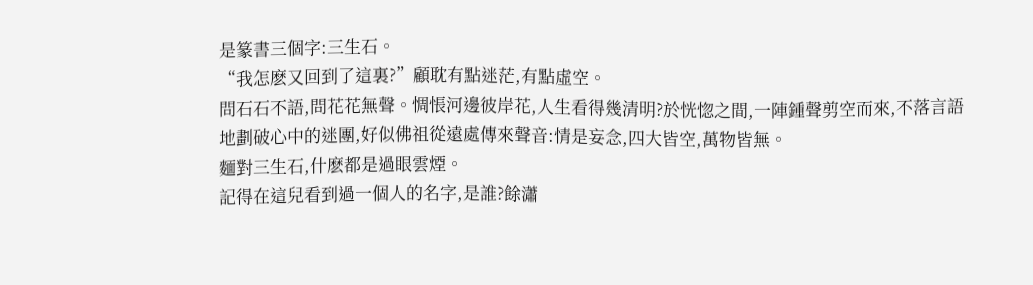是篆書三個字:三生石。
“我怎麽又回到了這裏?”顧耽有點迷茫,有點虛空。
問石石不語,問花花無聲。惆悵河邊彼岸花,人生看得幾清明?於恍惚之間,一陣鍾聲剪空而來,不落言語地劃破心中的迷團,好似佛祖從遠處傳來聲音:情是妄念,四大皆空,萬物皆無。
麵對三生石,什麽都是過眼雲煙。
記得在這兒看到過一個人的名字,是誰?餘瀟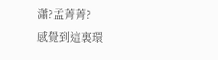瀟?孟菁菁?
感覺到這裏環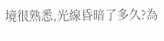境很熟悉,光線昏暗了多久?為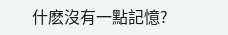什麽沒有一點記憶?